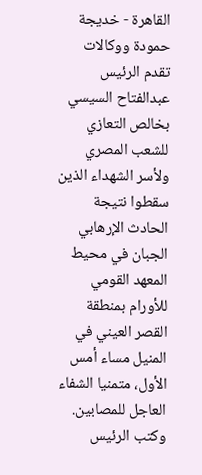القاهرة - خديجة حمودة ووكالات
تقدم الرئيس عبدالفتاح السيسي بخالص التعازي للشعب المصري ولأسر الشهداء الذين سقطوا نتيجة الحادث الإرهابي الجبان في محيط المعهد القومي للأورام بمنطقة القصر العيني في المنيل مساء أمس الأول، متمنيا الشفاء العاجل للمصابين.
وكتب الرئيس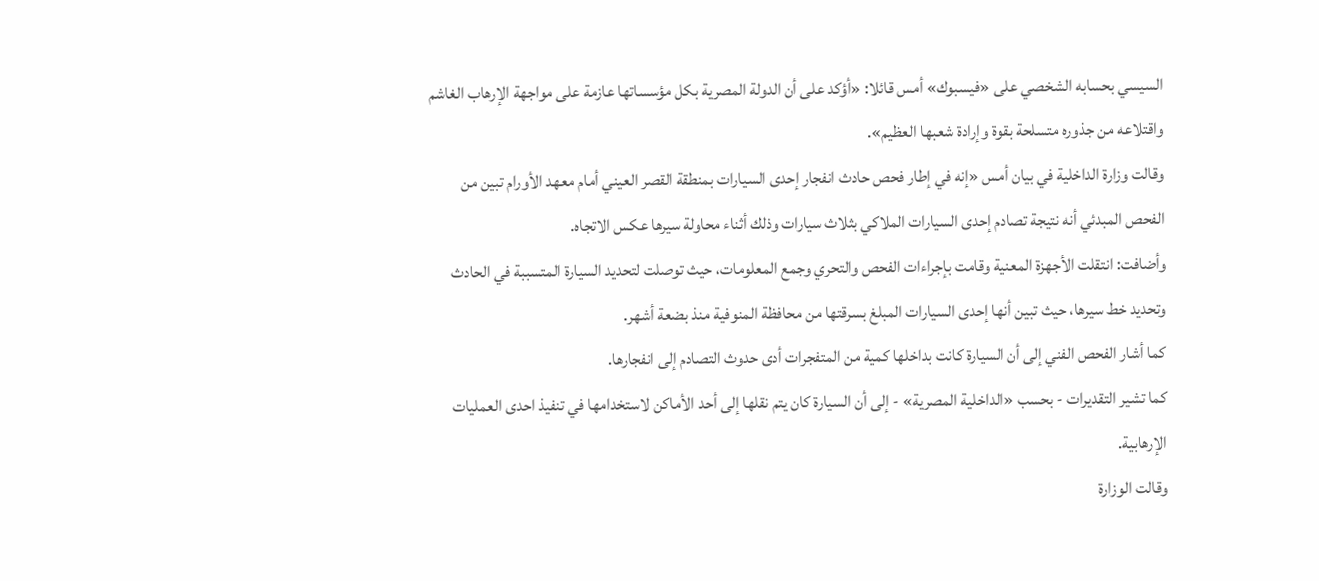السيسي بحسابه الشخصي على «فيسبوك» أمس قائلا: «أؤكد على أن الدولة المصرية بكل مؤسساتها عازمة على مواجهة الإرهاب الغاشم واقتلاعه من جذوره متسلحة بقوة وإرادة شعبها العظيم».
وقالت وزارة الداخلية في بيان أمس «إنه في إطار فحص حادث انفجار إحدى السيارات بمنطقة القصر العيني أمام معهد الأورام تبين من الفحص المبدئي أنه نتيجة تصادم إحدى السيارات الملاكي بثلاث سيارات وذلك أثناء محاولة سيرها عكس الاتجاه.
وأضافت: انتقلت الأجهزة المعنية وقامت بإجراءات الفحص والتحري وجمع المعلومات، حيث توصلت لتحديد السيارة المتسببة في الحادث وتحديد خط سيرها، حيث تبين أنها إحدى السيارات المبلغ بسرقتها من محافظة المنوفية منذ بضعة أشهر.
كما أشار الفحص الفني إلى أن السيارة كانت بداخلها كمية من المتفجرات أدى حدوث التصادم إلى انفجارها.
كما تشير التقديرات - بحسب «الداخلية المصرية» - إلى أن السيارة كان يتم نقلها إلى أحد الأماكن لاستخدامها في تنفيذ احدى العمليات الإرهابية.
وقالت الوزارة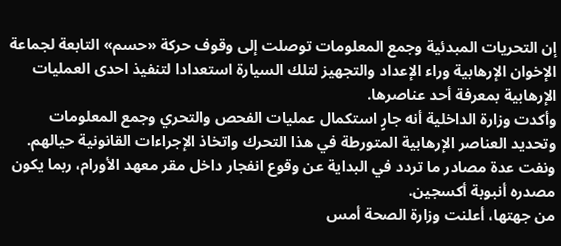إن التحريات المبدئية وجمع المعلومات توصلت إلى وقوف حركة «حسم» التابعة لجماعة الإخوان الإرهابية وراء الإعداد والتجهيز لتلك السيارة استعدادا لتنفيذ احدى العمليات الإرهابية بمعرفة أحد عناصرها.
وأكدت وزارة الداخلية أنه جارٍ استكمال عمليات الفحص والتحري وجمع المعلومات وتحديد العناصر الإرهابية المتورطة في هذا التحرك واتخاذ الإجراءات القانونية حيالهم.
ونفت عدة مصادر ما تردد في البداية عن وقوع انفجار داخل مقر معهد الأورام، ربما يكون مصدره أنبوبة أكسجين.
من جهتها، أعلنت وزارة الصحة أمس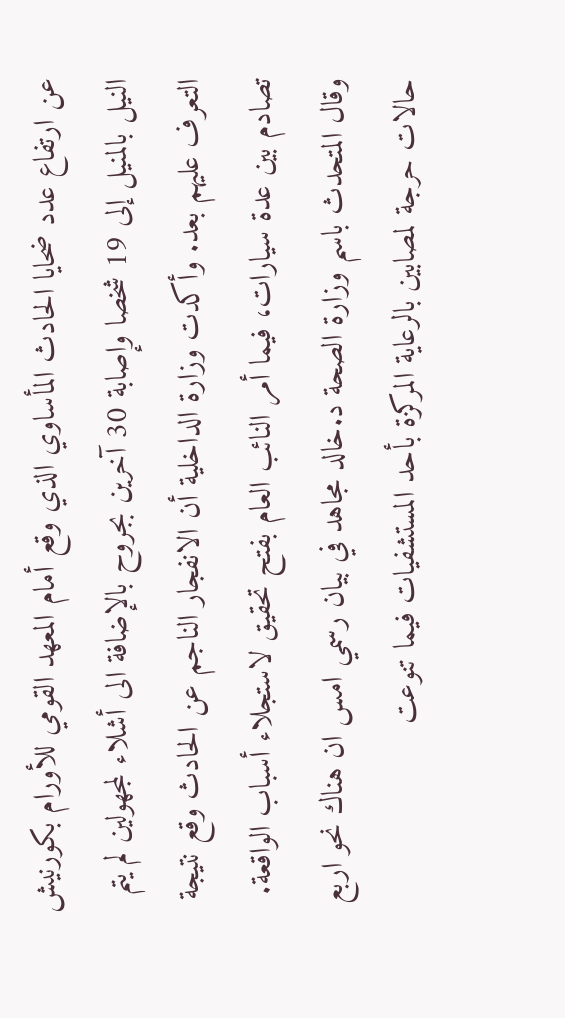عن ارتفاع عدد ضحايا الحادث المأساوي الذي وقع أمام المعهد القومي للأورام بكورنيش النيل بالمنيل إلى 19 شخصا وإصابة 30 آخرين بجروح بالإضافة الى أشلاء لمجهولين لم يتم التعرف عليهم بعد. وأكدت وزارة الداخلية أن الانفجار الناجم عن الحادث وقع نتيجة تصادم بين عدة سيارات، فيما أمر النائب العام بفتح تحقيق لاستجلاء أسباب الواقعة.
وقال المتحدث باسم وزارة الصحة د.خالد مجاهد في بيان رسمي امس ان هناك نحو اربع حالات حرجة لمصابين بالرعاية المركزة بأحد المستشفيات فيما تنوعت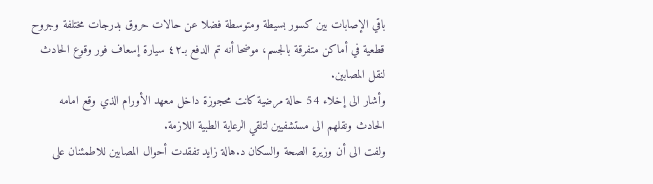باقي الإصابات بين كسور بسيطة ومتوسطة فضلا عن حالات حروق بدرجات مختلفة وجروح قطعية في أماكن متفرقة بالجسم، موضحا أنه تم الدفع بـ٤٢ سيارة إسعاف فور وقوع الحادث لنقل المصابين.
وأشار الى إخلاء 54 حالة مرضية كانت محجوزة داخل معهد الأورام الذي وقع امامه الحادث ونقلهم الى مستشفيين لتلقي الرعاية الطبية اللازمة.
ولفت الى أن وزيرة الصحة والسكان د.هالة زايد تفقدت أحوال المصابين للاطمئنان على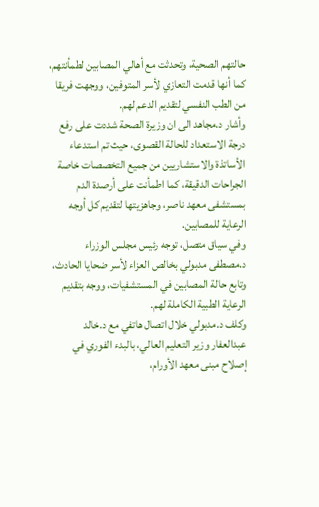حالتهم الصحية، وتحدثت مع أهالي المصابين لطمأنتهم، كما أنها قدمت التعازي لأسر المتوفين، ووجهت فريقا من الطب النفسي لتقديم الدعم لهم.
وأشار د.مجاهد الى ان وزيرة الصحة شددت على رفع درجة الاستعداد للحالة القصوى، حيث تم استدعاء الأساتذة والاستشاريين من جميع التخصصات خاصة الجراحات الدقيقة، كما اطمأنت على أرصدة الدم بمستشفى معهد ناصر، وجاهزيتها لتقديم كل أوجه الرعاية للمصابين.
وفي سياق متصل، توجه رئيس مجلس الوزراء د.مصطفى مدبولي بخالص العزاء لأسر ضحايا الحادث، وتابع حالة المصابين في المستشفيات، ووجه بتقديم الرعاية الطبية الكاملة لهم.
وكلف د.مدبولي خلال اتصال هاتفي مع د.خالد عبدالعفار وزير التعليم العالي، بالبدء الفوري في إصلاح مبنى معهد الأورام،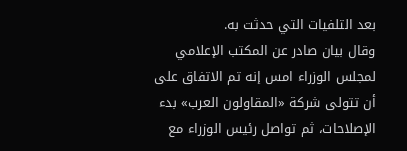بعد التلفيات التي حدثت به.
وقال بيان صادر عن المكتب الإعلامي لمجلس الوزراء امس إنه تم الاتفاق على أن تتولى شركة «المقاولون العرب» بدء الإصلاحات، ثم تواصل رئيس الوزراء مع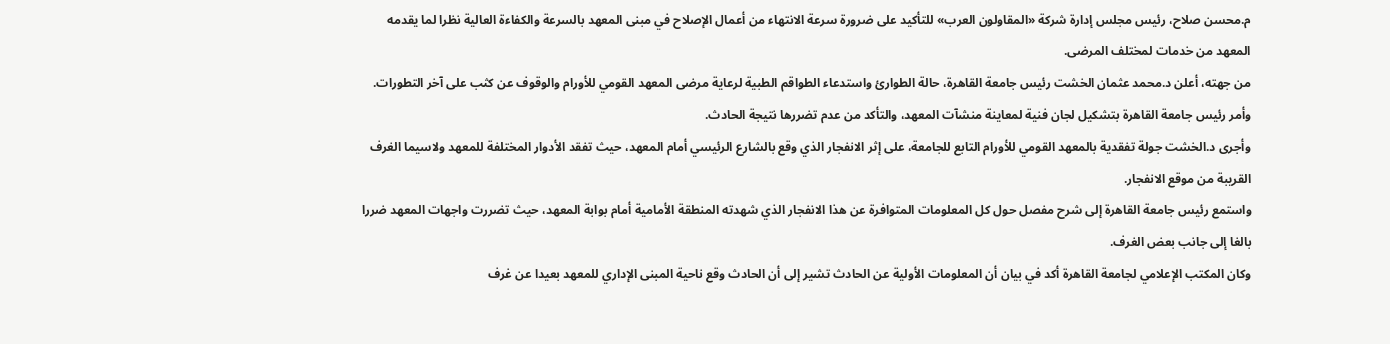م.محسن صلاح، رئيس مجلس إدارة شركة «المقاولون العرب» للتأكيد على ضرورة سرعة الانتهاء من أعمال الإصلاح في مبنى المعهد بالسرعة والكفاءة العالية نظرا لما يقدمه المعهد من خدمات لمختلف المرضى.
من جهته، أعلن د.محمد عثمان الخشت رئيس جامعة القاهرة، حالة الطوارئ واستدعاء الطواقم الطبية لرعاية مرضى المعهد القومي للأورام والوقوف عن كثب على آخر التطورات.
وأمر رئيس جامعة القاهرة بتشكيل لجان فنية لمعاينة منشآت المعهد، والتأكد من عدم تضررها نتيجة الحادث.
وأجرى د.الخشت جولة تفقدية بالمعهد القومي للأورام التابع للجامعة، على إثر الانفجار الذي وقع بالشارع الرئيسي أمام المعهد، حيث تفقد الأدوار المختلفة للمعهد ولاسيما الغرف القريبة من موقع الانفجار.
واستمع رئيس جامعة القاهرة إلى شرح مفصل حول كل المعلومات المتوافرة عن هذا الانفجار الذي شهدته المنطقة الأمامية أمام بوابة المعهد، حيث تضررت واجهات المعهد ضررا بالغا إلى جانب بعض الغرف.
وكان المكتب الإعلامي لجامعة القاهرة أكد في بيان أن المعلومات الأولية عن الحادث تشير إلى أن الحادث وقع ناحية المبنى الإداري للمعهد بعيدا عن غرف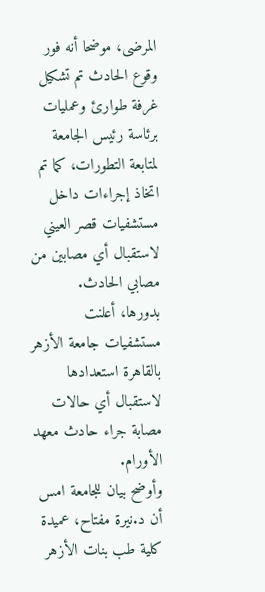المرضى، موضحا أنه فور وقوع الحادث تم تشكيل غرفة طوارئ وعمليات برئاسة رئيس الجامعة لمتابعة التطورات، كما تم اتخاذ إجراءات داخل مستشفيات قصر العيني لاستقبال أي مصابين من مصابي الحادث.
بدورها، أعلنت مستشفيات جامعة الأزهر بالقاهرة استعدادها لاستقبال أي حالات مصابة جراء حادث معهد الأورام.
وأوضح بيان للجامعة امس أن د.نيرة مفتاح، عميدة كلية طب بنات الأزهر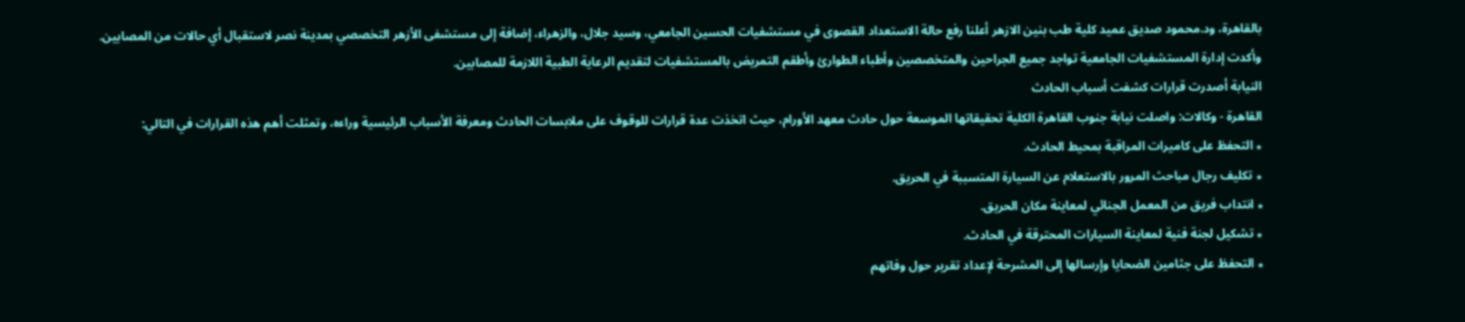بالقاهرة، ود.محمود صديق عميد كلية طب بنين الازهر أعلنا رفع حالة الاستعداد القصوى في مستشفيات الحسين الجامعي، وسيد جلال، والزهراء، إضافة إلى مستشفى الأزهر التخصصي بمدينة نصر لاستقبال أي حالات من المصابين.
وأكدت إدارة المستشفيات الجامعية تواجد جميع الجراحين والمتخصصين وأطباء الطوارئ وأطقم التمريض بالمستشفيات لتقديم الرعاية الطبية اللازمة للمصابين.
النيابة أصدرت قرارات كشفت أسباب الحادث
القاهرة - وكالات: واصلت نيابة جنوب القاهرة الكلية تحقيقاتها الموسعة حول حادث معهد الأورام، حيث اتخذت عدة قرارات للوقوف على ملابسات الحادث ومعرفة الأسباب الرئيسية وراءه، وتمثلت أهم هذه القرارات في التالي:
٭ التحفظ على كاميرات المراقبة بمحيط الحادث.
٭ تكليف رجال مباحث المرور بالاستعلام عن السيارة المتسببة في الحريق.
٭ انتداب فريق من المعمل الجنائي لمعاينة مكان الحريق.
٭ تشكيل لجنة فنية لمعاينة السيارات المحترقة في الحادث.
٭ التحفظ على جثامين الضحايا وإرسالها إلى المشرحة لإعداد تقرير حول وفاتهم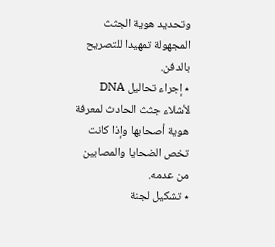وتحديد هوية الجثث المجهولة تمهيدا للتصريح بالدفن.
٭ إجراء تحاليل DNA لأشلاء جثث الحادث لمعرفة هوية أصحابها وإذا كانت تخص الضحايا والمصابين من عدمه.
٭ تشكيل لجنة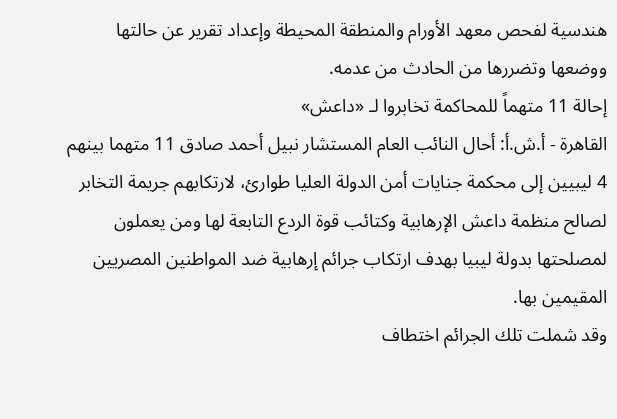هندسية لفحص معهد الأورام والمنطقة المحيطة وإعداد تقرير عن حالتها ووضعها وتضررها من الحادث من عدمه.
إحالة 11 متهماً للمحاكمة تخابروا لـ «داعش»
القاهرة - أ.ش.أ: أحال النائب العام المستشار نبيل أحمد صادق 11 متهما بينهم 4 ليبيين إلى محكمة جنايات أمن الدولة العليا طوارئ، لارتكابهم جريمة التخابر لصالح منظمة داعش الإرهابية وكتائب قوة الردع التابعة لها ومن يعملون لمصلحتها بدولة ليبيا بهدف ارتكاب جرائم إرهابية ضد المواطنين المصريين المقيمين بها.
وقد شملت تلك الجرائم اختطاف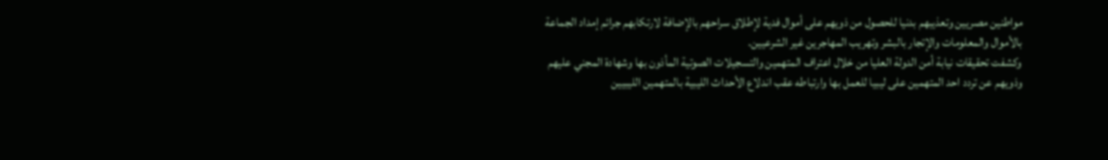مواطنين مصريين وتعذيبهم بدنيا للحصول من ذويهم على أموال فدية لإطلاق سراحهم بالإضافة لارتكابهم جرائم إمداد الجماعة بالأموال والمعلومات والإتجار بالبشر وتهريب المهاجرين غير الشرعيين.
وكشفت تحقيقات نيابة أمن الدولة العليا من خلال اعتراف المتهمين والتسجيلات الصوتية المأذون بها وشهادة المجني عليهم وذويهم عن تردد احد المتهمين على ليبيا للعمل بها وارتباطه عقب اندلاع الأحداث الليبية بالمتهمين الليبيين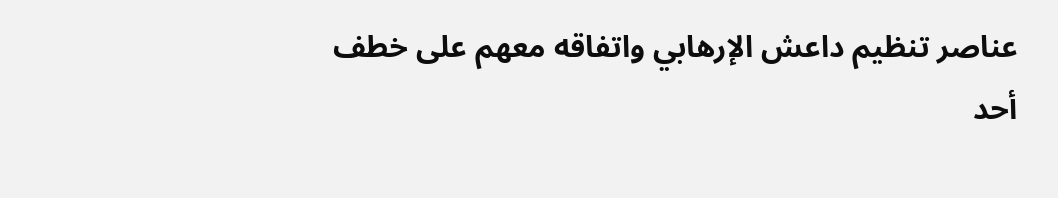عناصر تنظيم داعش الإرهابي واتفاقه معهم على خطف أحد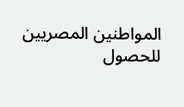المواطنين المصريين للحصول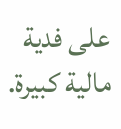على فدية مالية كبيرة.